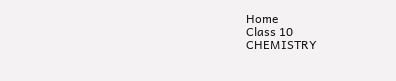Home
Class 10
CHEMISTRY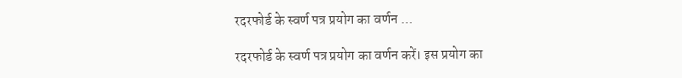रदरफोर्ड के स्वर्ण पत्र प्रयोग का वर्णन ...

रदरफोर्ड के स्वर्ण पत्र प्रयोग का वर्णन करें। इस प्रयोग का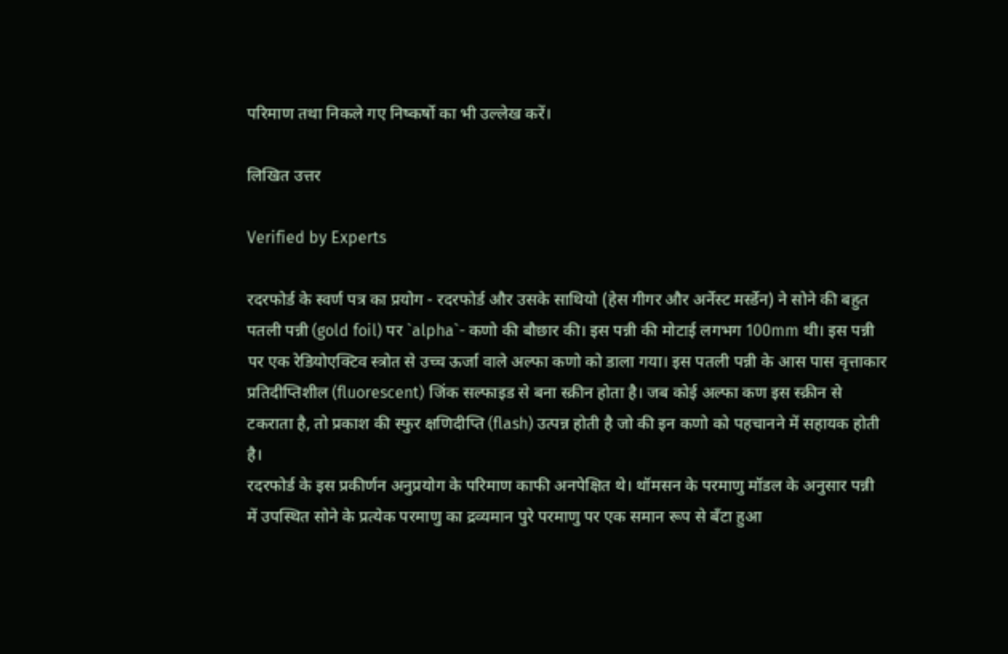परिमाण तथा निकले गए निष्कर्षो का भी उल्लेख करें।

लिखित उत्तर

Verified by Experts

रदरफोर्ड के स्वर्ण पत्र का प्रयोग - रदरफोर्ड और उसके साथियो (हेस गीगर और अर्नेस्ट मर्स्डेन) ने सोने की बहुत पतली पन्नी (gold foil) पर `alpha`- कणो की बौछार की। इस पन्नी की मोटाई लगभग 100mm थी। इस पन्नी पर एक रेडियोएक्टिव स्त्रोत से उच्च ऊर्जा वाले अल्फा कणो को डाला गया। इस पतली पन्नी के आस पास वृत्ताकार प्रतिदीप्तिशील (fluorescent) जिंक सल्फाइड से बना स्क्रीन होता है। जब कोई अल्फा कण इस स्क्रीन से टकराता है, तो प्रकाश की स्फुर क्षणिदीप्ति (flash) उत्पन्न होती है जो की इन कणो को पहचानने में सहायक होती है।
रदरफोर्ड के इस प्रकीर्णन अनुप्रयोग के परिमाण काफी अनपेक्षित थे। थॉमसन के परमाणु मॉडल के अनुसार पन्नी में उपस्थित सोने के प्रत्येक परमाणु का द्रव्यमान पुरे परमाणु पर एक समान रूप से बँटा हुआ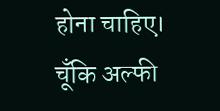होना चाहिए।
चूँकि अल्फी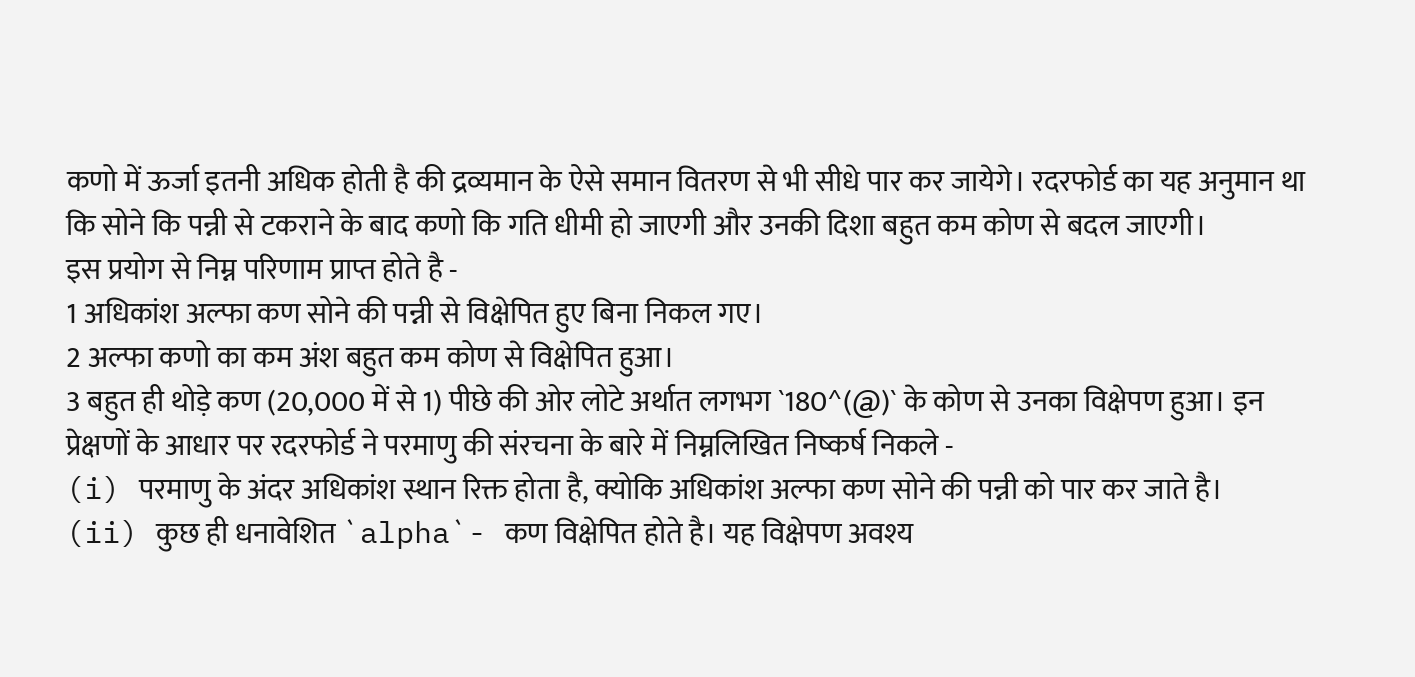कणो में ऊर्जा इतनी अधिक होती है की द्रव्यमान के ऐसे समान वितरण से भी सीधे पार कर जायेगे। रदरफोर्ड का यह अनुमान था कि सोने कि पन्नी से टकराने के बाद कणो कि गति धीमी हो जाएगी और उनकी दिशा बहुत कम कोण से बदल जाएगी।
इस प्रयोग से निम्न परिणाम प्राप्त होते है -
1 अधिकांश अल्फा कण सोने की पन्नी से विक्षेपित हुए बिना निकल गए।
2 अल्फा कणो का कम अंश बहुत कम कोण से विक्षेपित हुआ।
3 बहुत ही थोड़े कण (20,000 में से 1) पीछे की ओर लोटे अर्थात लगभग `180^(@)` के कोण से उनका विक्षेपण हुआ। इन प्रेक्षणों के आधार पर रदरफोर्ड ने परमाणु की संरचना के बारे में निम्नलिखित निष्कर्ष निकले -
(i) परमाणु के अंदर अधिकांश स्थान रिक्त होता है, क्योकि अधिकांश अल्फा कण सोने की पन्नी को पार कर जाते है।
(ii) कुछ ही धनावेशित `alpha`- कण विक्षेपित होते है। यह विक्षेपण अवश्य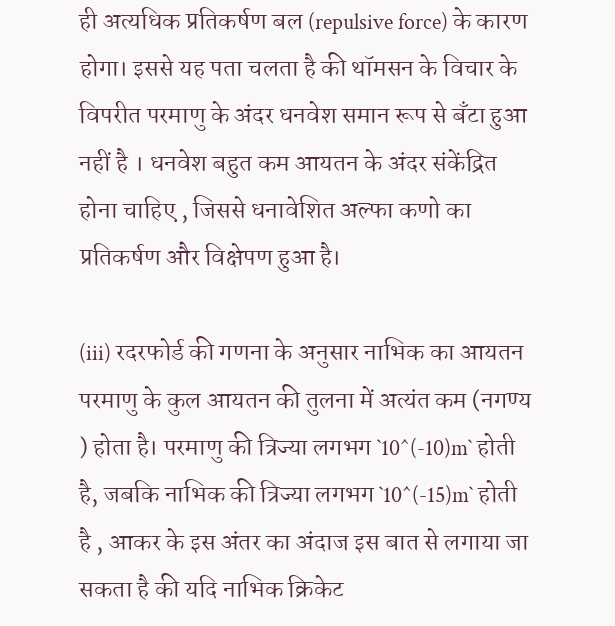ही अत्यधिक प्रतिकर्षण बल (repulsive force) के कारण होगा। इससे यह पता चलता है की थॉमसन के विचार के विपरीत परमाणु के अंदर धनवेश समान रूप से बँटा हुआ नहीं है । धनवेश बहुत कम आयतन के अंदर संकेंद्रित होना चाहिए , जिससे धनावेशित अल्फा कणो का प्रतिकर्षण और विक्षेपण हुआ है।

(iii) रदरफोर्ड की गणना के अनुसार नाभिक का आयतन परमाणु के कुल आयतन की तुलना में अत्यंत कम (नगण्य ) होता है। परमाणु की त्रिज्या लगभग `10^(-10)m` होती है, जबकि नाभिक की त्रिज्या लगभग `10^(-15)m` होती है , आकर के इस अंतर का अंदाज इस बात से लगाया जा सकता है की यदि नाभिक क्रिकेट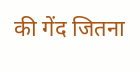की गेंद जितना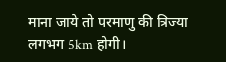माना जाये तो परमाणु की त्रिज्या लगभग 5km होगी।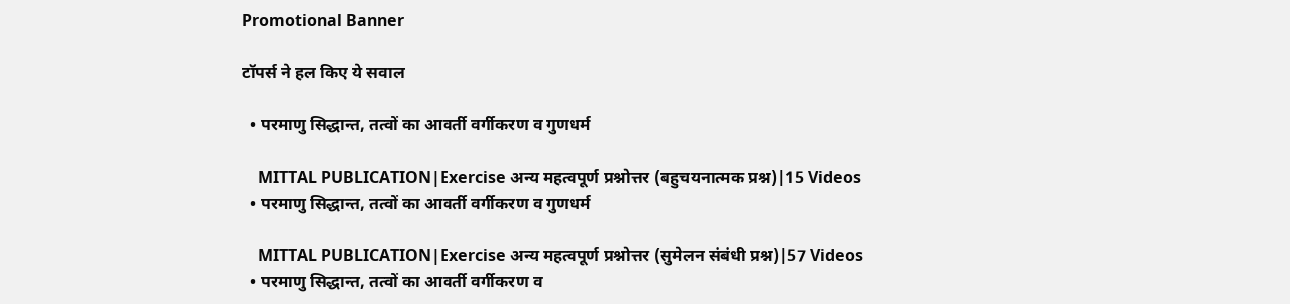Promotional Banner

टॉपर्स ने हल किए ये सवाल

  • परमाणु सिद्धान्त, तत्वों का आवर्ती वर्गीकरण व गुणधर्म

    MITTAL PUBLICATION|Exercise अन्य महत्वपूर्ण प्रश्नोत्तर (बहुचयनात्मक प्रश्न)|15 Videos
  • परमाणु सिद्धान्त, तत्वों का आवर्ती वर्गीकरण व गुणधर्म

    MITTAL PUBLICATION|Exercise अन्य महत्वपूर्ण प्रश्नोत्तर (सुमेलन संबंधी प्रश्न)|57 Videos
  • परमाणु सिद्धान्त, तत्वों का आवर्ती वर्गीकरण व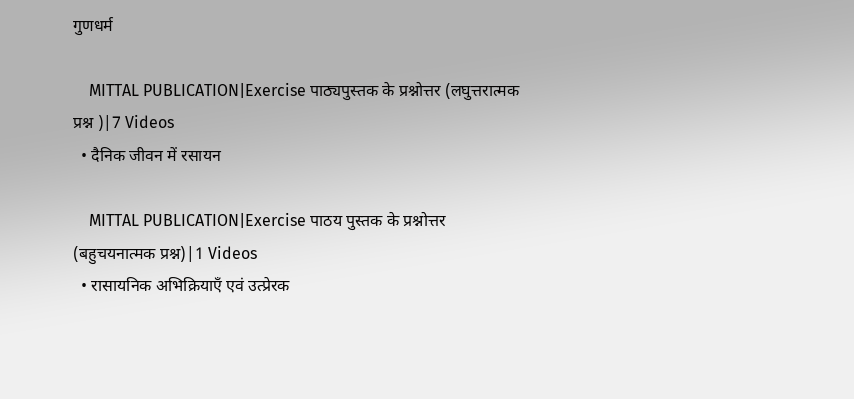गुणधर्म

    MITTAL PUBLICATION|Exercise पाठ्यपुस्तक के प्रश्नोत्तर (लघुत्तरात्मक प्रश्न )|7 Videos
  • दैनिक जीवन में रसायन

    MITTAL PUBLICATION|Exercise पाठय पुस्तक के प्रश्नोत्तर (बहुचयनात्मक प्रश्न)|1 Videos
  • रासायनिक अभिक्रियाएँ एवं उत्प्रेरक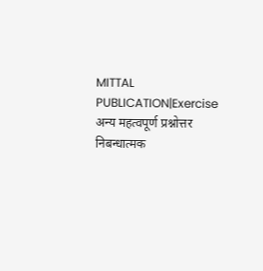MITTAL PUBLICATION|Exercise अन्य महत्वपूर्ण प्रश्नोत्तर निबन्धात्मक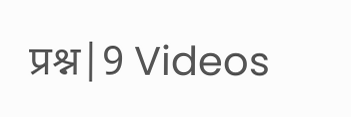प्रश्न|9 Videos